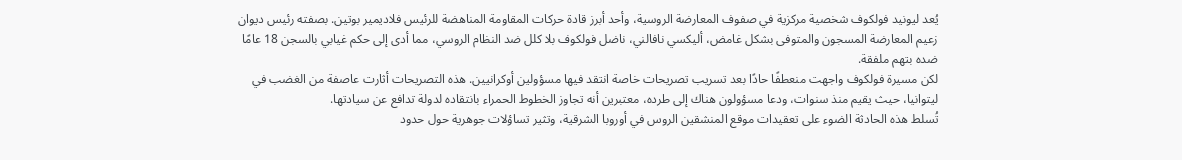يُعد ليونيد فولكوف شخصية مركزية في صفوف المعارضة الروسية، وأحد أبرز قادة حركات المقاومة المناهضة للرئيس فلاديمير بوتين. بصفته رئيس ديوان زعيم المعارضة المسجون والمتوفى بشكل غامض، أليكسي نافالني، ناضل فولكوف بلا كلل ضد النظام الروسي، مما أدى إلى حكم غيابي بالسجن 18 عامًا ضده بتهم ملفقة.
لكن مسيرة فولكوف واجهت منعطفًا حادًا بعد تسريب تصريحات خاصة انتقد فيها مسؤولين أوكرانيين. هذه التصريحات أثارت عاصفة من الغضب في ليتوانيا، حيث يقيم منذ سنوات، ودعا مسؤولون هناك إلى طرده، معتبرين أنه تجاوز الخطوط الحمراء بانتقاده لدولة تدافع عن سيادتها.
تُسلط هذه الحادثة الضوء على تعقيدات موقع المنشقين الروس في أوروبا الشرقية، وتثير تساؤلات جوهرية حول حدود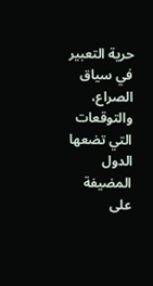حرية التعبير في سياق الصراع، والتوقعات التي تضعها الدول المضيفة على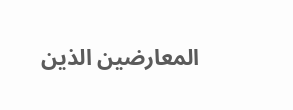المعارضين الذين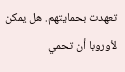تعهدت بحمايتهم. هل يمكن لأوروبا أن تحمي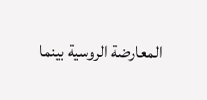المعارضة الروسية بينما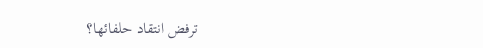ترفض انتقاد حلفائها؟